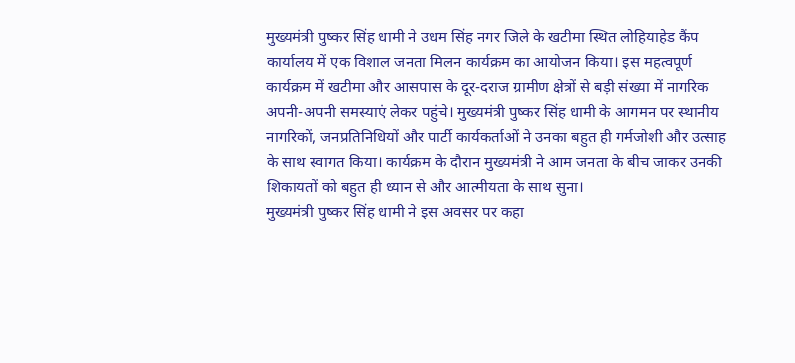मुख्यमंत्री पुष्कर सिंह धामी ने उधम सिंह नगर जिले के खटीमा स्थित लोहियाहेड कैंप कार्यालय में एक विशाल जनता मिलन कार्यक्रम का आयोजन किया। इस महत्वपूर्ण कार्यक्रम में खटीमा और आसपास के दूर-दराज ग्रामीण क्षेत्रों से बड़ी संख्या में नागरिक अपनी-अपनी समस्याएं लेकर पहुंचे। मुख्यमंत्री पुष्कर सिंह धामी के आगमन पर स्थानीय नागरिकों, जनप्रतिनिधियों और पार्टी कार्यकर्ताओं ने उनका बहुत ही गर्मजोशी और उत्साह के साथ स्वागत किया। कार्यक्रम के दौरान मुख्यमंत्री ने आम जनता के बीच जाकर उनकी शिकायतों को बहुत ही ध्यान से और आत्मीयता के साथ सुना।
मुख्यमंत्री पुष्कर सिंह धामी ने इस अवसर पर कहा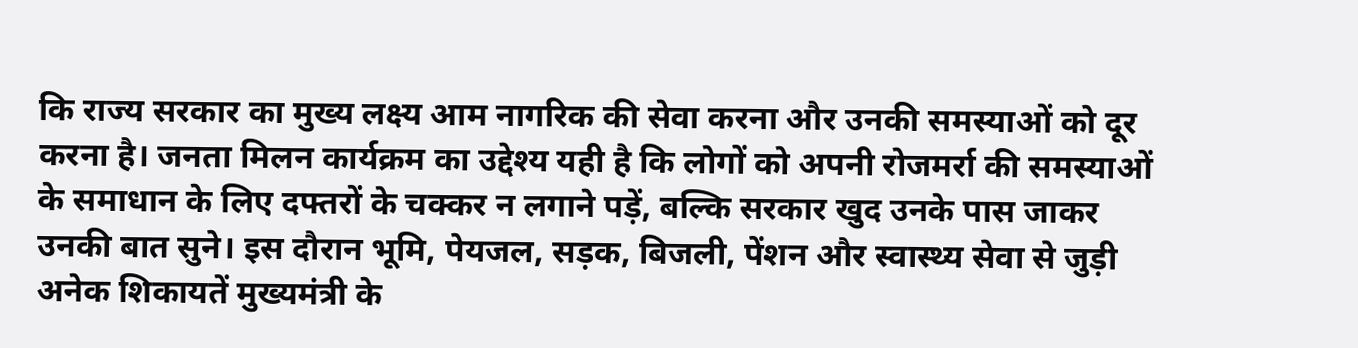कि राज्य सरकार का मुख्य लक्ष्य आम नागरिक की सेवा करना और उनकी समस्याओं को दूर करना है। जनता मिलन कार्यक्रम का उद्देश्य यही है कि लोगों को अपनी रोजमर्रा की समस्याओं के समाधान के लिए दफ्तरों के चक्कर न लगाने पड़ें, बल्कि सरकार खुद उनके पास जाकर उनकी बात सुने। इस दौरान भूमि, पेयजल, सड़क, बिजली, पेंशन और स्वास्थ्य सेवा से जुड़ी अनेक शिकायतें मुख्यमंत्री के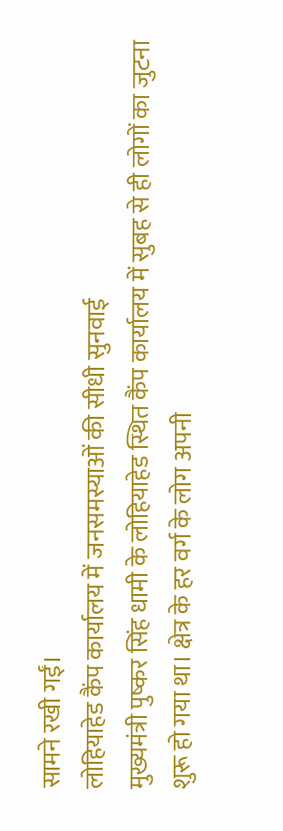सामने रखी गईं।
लोहियाहेड कैंप कार्यालय में जनसमस्याओं की सीधी सुनवाई
मुख्यमंत्री पुष्कर सिंह धामी के लोहियाहेड स्थित कैंप कार्यालय में सुबह से ही लोगों का जुटना शुरू हो गया था। क्षेत्र के हर वर्ग के लोग अपनी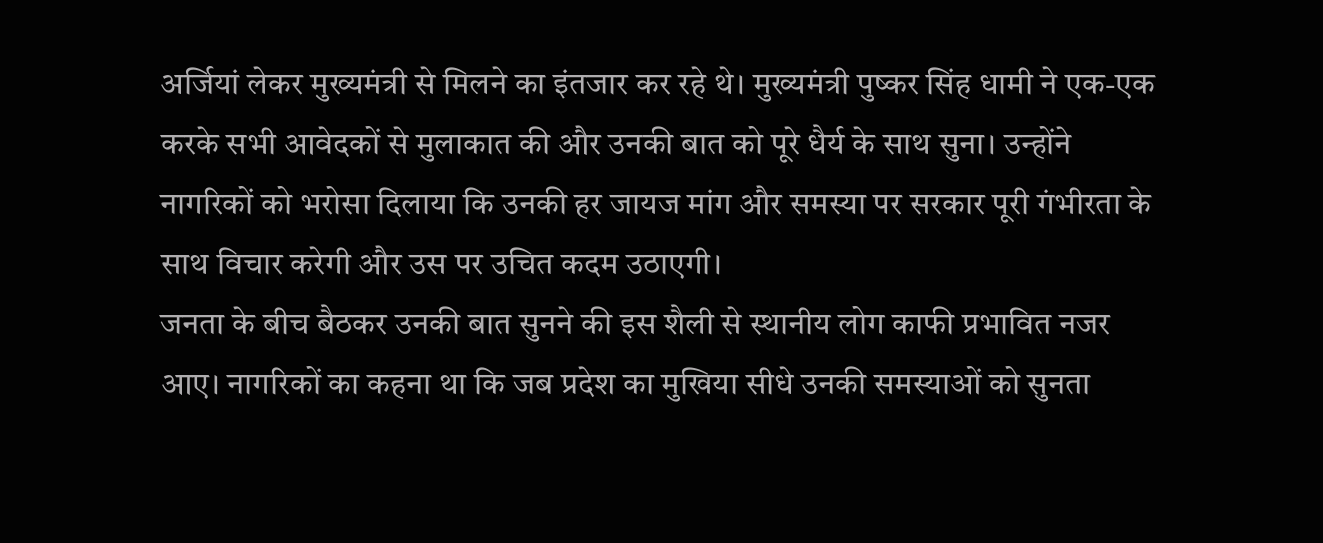अर्जियां लेकर मुख्यमंत्री से मिलने का इंतजार कर रहे थे। मुख्यमंत्री पुष्कर सिंह धामी ने एक-एक करके सभी आवेदकों से मुलाकात की और उनकी बात को पूरे धैर्य के साथ सुना। उन्होंने नागरिकों को भरोसा दिलाया कि उनकी हर जायज मांग और समस्या पर सरकार पूरी गंभीरता के साथ विचार करेगी और उस पर उचित कदम उठाएगी।
जनता के बीच बैठकर उनकी बात सुनने की इस शैली से स्थानीय लोग काफी प्रभावित नजर आए। नागरिकों का कहना था कि जब प्रदेश का मुखिया सीधे उनकी समस्याओं को सुनता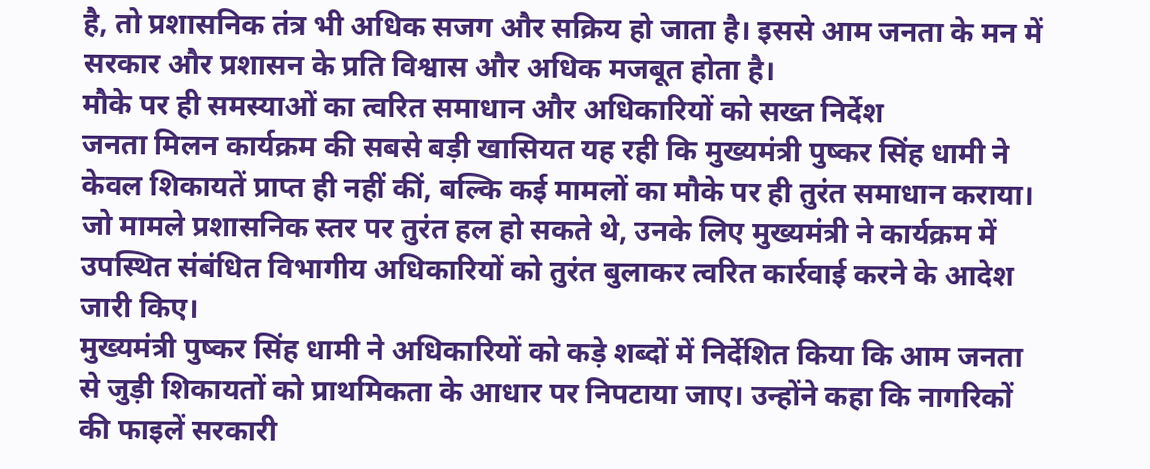है, तो प्रशासनिक तंत्र भी अधिक सजग और सक्रिय हो जाता है। इससे आम जनता के मन में सरकार और प्रशासन के प्रति विश्वास और अधिक मजबूत होता है।
मौके पर ही समस्याओं का त्वरित समाधान और अधिकारियों को सख्त निर्देश
जनता मिलन कार्यक्रम की सबसे बड़ी खासियत यह रही कि मुख्यमंत्री पुष्कर सिंह धामी ने केवल शिकायतें प्राप्त ही नहीं कीं, बल्कि कई मामलों का मौके पर ही तुरंत समाधान कराया। जो मामले प्रशासनिक स्तर पर तुरंत हल हो सकते थे, उनके लिए मुख्यमंत्री ने कार्यक्रम में उपस्थित संबंधित विभागीय अधिकारियों को तुरंत बुलाकर त्वरित कार्रवाई करने के आदेश जारी किए।
मुख्यमंत्री पुष्कर सिंह धामी ने अधिकारियों को कड़े शब्दों में निर्देशित किया कि आम जनता से जुड़ी शिकायतों को प्राथमिकता के आधार पर निपटाया जाए। उन्होंने कहा कि नागरिकों की फाइलें सरकारी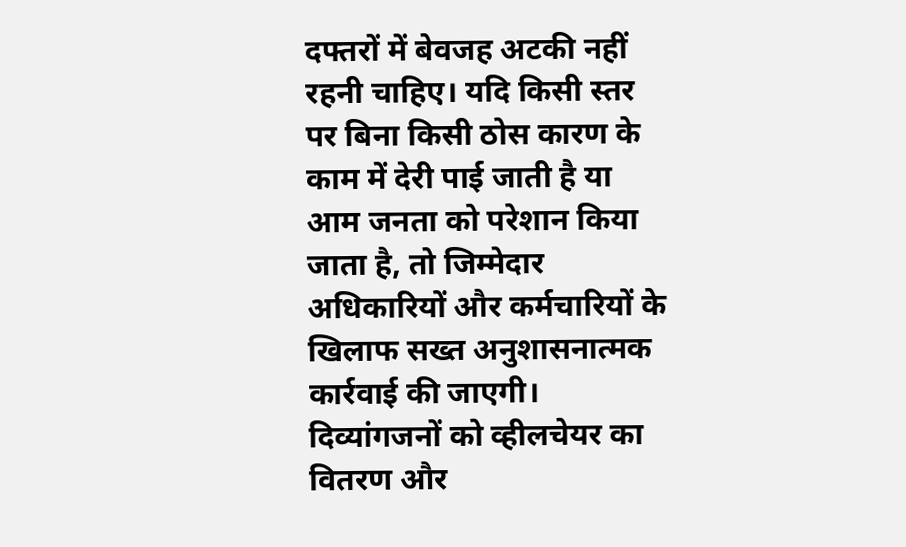दफ्तरों में बेवजह अटकी नहीं रहनी चाहिए। यदि किसी स्तर पर बिना किसी ठोस कारण के काम में देरी पाई जाती है या आम जनता को परेशान किया जाता है, तो जिम्मेदार अधिकारियों और कर्मचारियों के खिलाफ सख्त अनुशासनात्मक कार्रवाई की जाएगी।
दिव्यांगजनों को व्हीलचेयर का वितरण और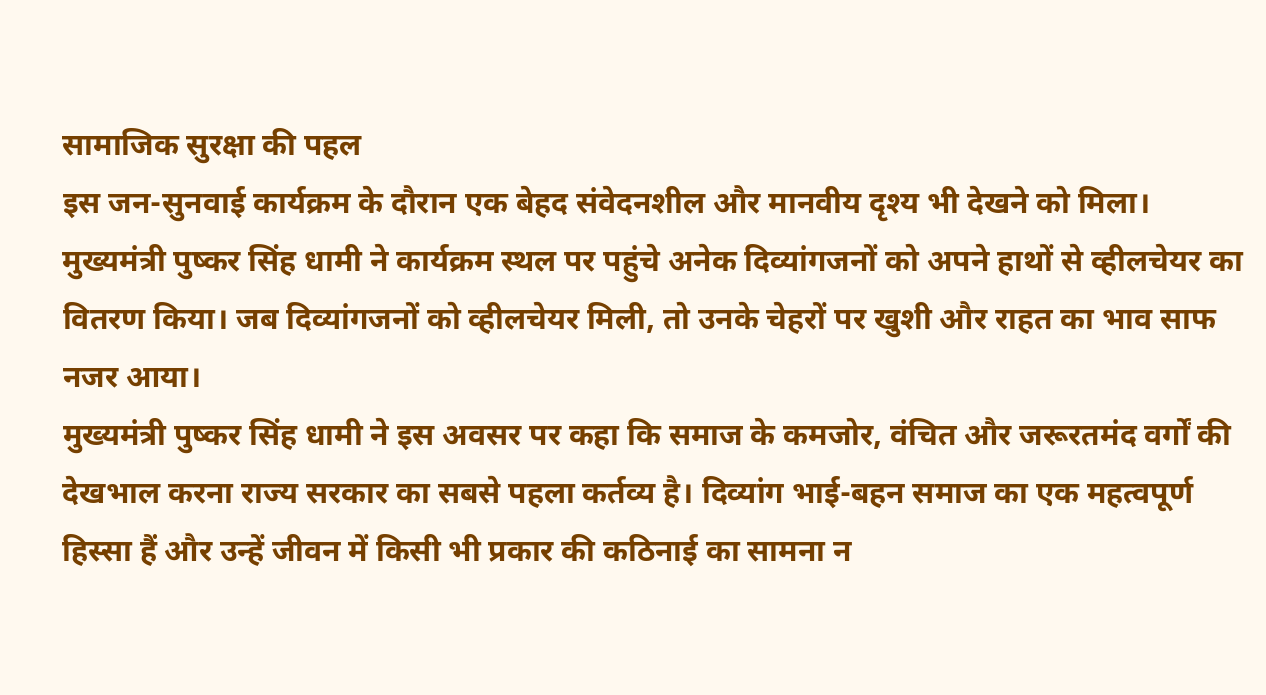सामाजिक सुरक्षा की पहल
इस जन-सुनवाई कार्यक्रम के दौरान एक बेहद संवेदनशील और मानवीय दृश्य भी देखने को मिला। मुख्यमंत्री पुष्कर सिंह धामी ने कार्यक्रम स्थल पर पहुंचे अनेक दिव्यांगजनों को अपने हाथों से व्हीलचेयर का वितरण किया। जब दिव्यांगजनों को व्हीलचेयर मिली, तो उनके चेहरों पर खुशी और राहत का भाव साफ नजर आया।
मुख्यमंत्री पुष्कर सिंह धामी ने इस अवसर पर कहा कि समाज के कमजोर, वंचित और जरूरतमंद वर्गों की देखभाल करना राज्य सरकार का सबसे पहला कर्तव्य है। दिव्यांग भाई-बहन समाज का एक महत्वपूर्ण हिस्सा हैं और उन्हें जीवन में किसी भी प्रकार की कठिनाई का सामना न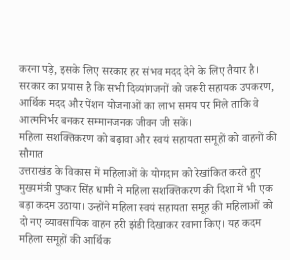करना पड़े, इसके लिए सरकार हर संभव मदद देने के लिए तैयार है। सरकार का प्रयास है कि सभी दिव्यांगजनों को जरूरी सहायक उपकरण, आर्थिक मदद और पेंशन योजनाओं का लाभ समय पर मिले ताकि वे आत्मनिर्भर बनकर सम्मानजनक जीवन जी सकें।
महिला सशक्तिकरण को बढ़ावा और स्वयं सहायता समूहों को वाहनों की सौगात
उत्तराखंड के विकास में महिलाओं के योगदान को रेखांकित करते हुए मुख्यमंत्री पुष्कर सिंह धामी ने महिला सशक्तिकरण की दिशा में भी एक बड़ा कदम उठाया। उन्होंने महिला स्वयं सहायता समूह की महिलाओं को दो नए व्यावसायिक वाहन हरी झंडी दिखाकर रवाना किए। यह कदम महिला समूहों की आर्थिक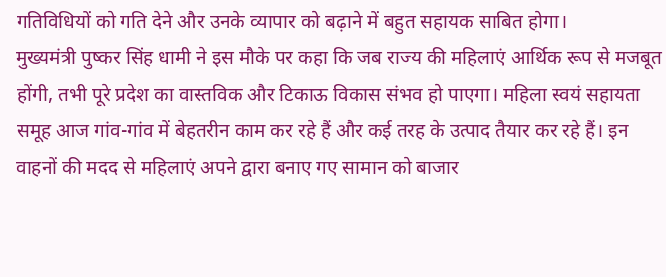गतिविधियों को गति देने और उनके व्यापार को बढ़ाने में बहुत सहायक साबित होगा।
मुख्यमंत्री पुष्कर सिंह धामी ने इस मौके पर कहा कि जब राज्य की महिलाएं आर्थिक रूप से मजबूत होंगी, तभी पूरे प्रदेश का वास्तविक और टिकाऊ विकास संभव हो पाएगा। महिला स्वयं सहायता समूह आज गांव-गांव में बेहतरीन काम कर रहे हैं और कई तरह के उत्पाद तैयार कर रहे हैं। इन वाहनों की मदद से महिलाएं अपने द्वारा बनाए गए सामान को बाजार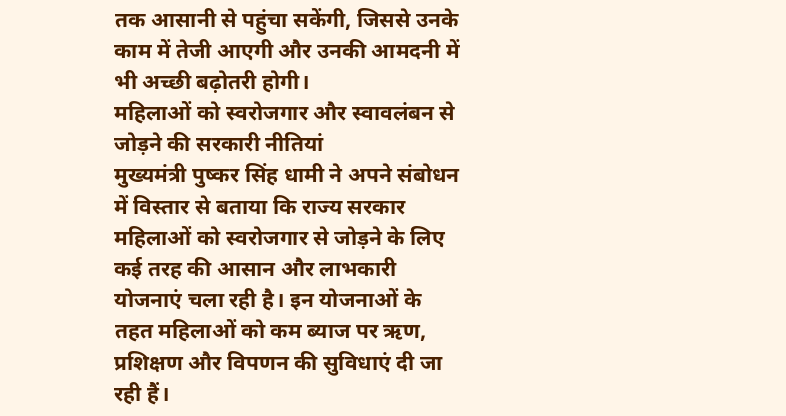तक आसानी से पहुंचा सकेंगी, जिससे उनके काम में तेजी आएगी और उनकी आमदनी में भी अच्छी बढ़ोतरी होगी।
महिलाओं को स्वरोजगार और स्वावलंबन से जोड़ने की सरकारी नीतियां
मुख्यमंत्री पुष्कर सिंह धामी ने अपने संबोधन में विस्तार से बताया कि राज्य सरकार महिलाओं को स्वरोजगार से जोड़ने के लिए कई तरह की आसान और लाभकारी योजनाएं चला रही है। इन योजनाओं के तहत महिलाओं को कम ब्याज पर ऋण, प्रशिक्षण और विपणन की सुविधाएं दी जा रही हैं।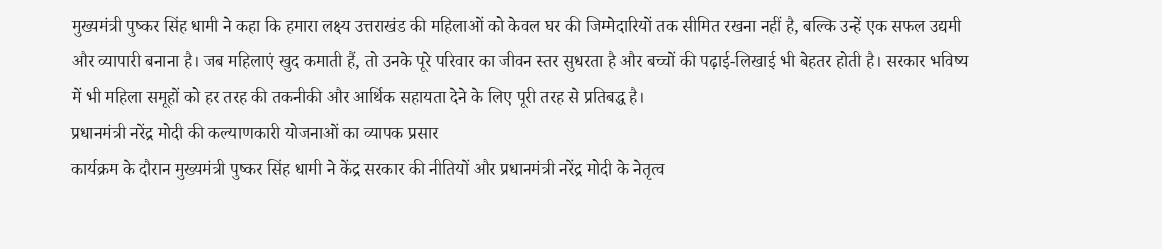मुख्यमंत्री पुष्कर सिंह धामी ने कहा कि हमारा लक्ष्य उत्तराखंड की महिलाओं को केवल घर की जिम्मेदारियों तक सीमित रखना नहीं है, बल्कि उन्हें एक सफल उद्यमी और व्यापारी बनाना है। जब महिलाएं खुद कमाती हैं, तो उनके पूरे परिवार का जीवन स्तर सुधरता है और बच्चों की पढ़ाई-लिखाई भी बेहतर होती है। सरकार भविष्य में भी महिला समूहों को हर तरह की तकनीकी और आर्थिक सहायता देने के लिए पूरी तरह से प्रतिबद्ध है।
प्रधानमंत्री नरेंद्र मोदी की कल्याणकारी योजनाओं का व्यापक प्रसार
कार्यक्रम के दौरान मुख्यमंत्री पुष्कर सिंह धामी ने केंद्र सरकार की नीतियों और प्रधानमंत्री नरेंद्र मोदी के नेतृत्व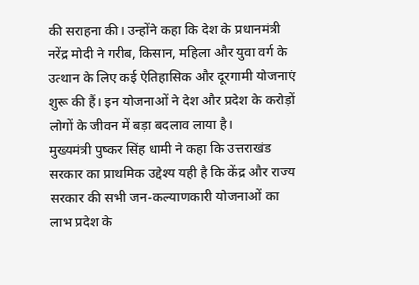की सराहना की। उन्होंने कहा कि देश के प्रधानमंत्री नरेंद्र मोदी ने गरीब, किसान, महिला और युवा वर्ग के उत्थान के लिए कई ऐतिहासिक और दूरगामी योजनाएं शुरू की हैं। इन योजनाओं ने देश और प्रदेश के करोड़ों लोगों के जीवन में बड़ा बदलाव लाया है।
मुख्यमंत्री पुष्कर सिंह धामी ने कहा कि उत्तराखंड सरकार का प्राथमिक उद्देश्य यही है कि केंद्र और राज्य सरकार की सभी जन-कल्याणकारी योजनाओं का लाभ प्रदेश के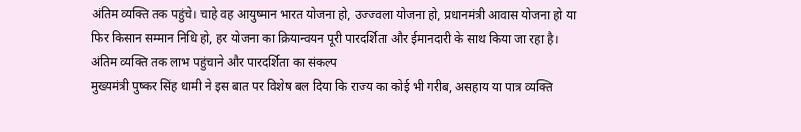अंतिम व्यक्ति तक पहुंचे। चाहे वह आयुष्मान भारत योजना हो, उज्ज्वला योजना हो, प्रधानमंत्री आवास योजना हो या फिर किसान सम्मान निधि हो, हर योजना का क्रियान्वयन पूरी पारदर्शिता और ईमानदारी के साथ किया जा रहा है।
अंतिम व्यक्ति तक लाभ पहुंचाने और पारदर्शिता का संकल्प
मुख्यमंत्री पुष्कर सिंह धामी ने इस बात पर विशेष बल दिया कि राज्य का कोई भी गरीब, असहाय या पात्र व्यक्ति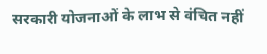सरकारी योजनाओं के लाभ से वंचित नहीं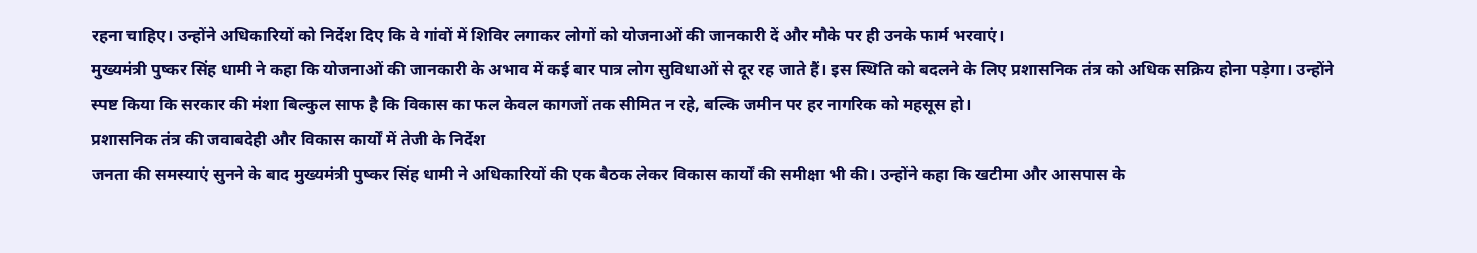रहना चाहिए। उन्होंने अधिकारियों को निर्देश दिए कि वे गांवों में शिविर लगाकर लोगों को योजनाओं की जानकारी दें और मौके पर ही उनके फार्म भरवाएं।
मुख्यमंत्री पुष्कर सिंह धामी ने कहा कि योजनाओं की जानकारी के अभाव में कई बार पात्र लोग सुविधाओं से दूर रह जाते हैं। इस स्थिति को बदलने के लिए प्रशासनिक तंत्र को अधिक सक्रिय होना पड़ेगा। उन्होंने स्पष्ट किया कि सरकार की मंशा बिल्कुल साफ है कि विकास का फल केवल कागजों तक सीमित न रहे, बल्कि जमीन पर हर नागरिक को महसूस हो।
प्रशासनिक तंत्र की जवाबदेही और विकास कार्यों में तेजी के निर्देश
जनता की समस्याएं सुनने के बाद मुख्यमंत्री पुष्कर सिंह धामी ने अधिकारियों की एक बैठक लेकर विकास कार्यों की समीक्षा भी की। उन्होंने कहा कि खटीमा और आसपास के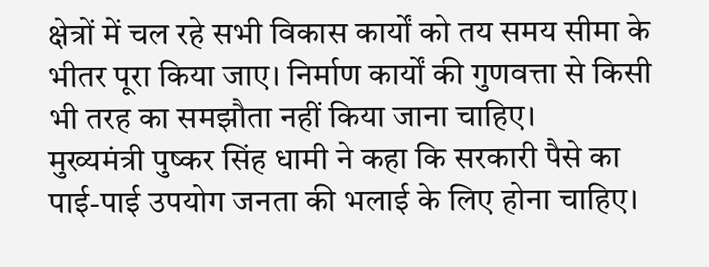क्षेत्रों में चल रहे सभी विकास कार्यों को तय समय सीमा के भीतर पूरा किया जाए। निर्माण कार्यों की गुणवत्ता से किसी भी तरह का समझौता नहीं किया जाना चाहिए।
मुख्यमंत्री पुष्कर सिंह धामी ने कहा कि सरकारी पैसे का पाई-पाई उपयोग जनता की भलाई के लिए होना चाहिए।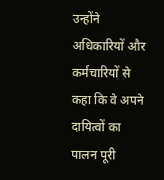उन्होंने अधिकारियों और कर्मचारियों से कहा कि वे अपने दायित्वों का पालन पूरी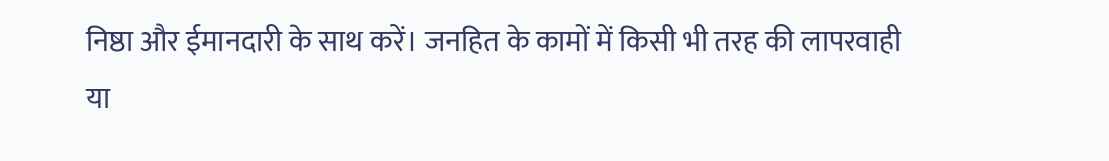निष्ठा और ईमानदारी के साथ करें। जनहित के कामों में किसी भी तरह की लापरवाही या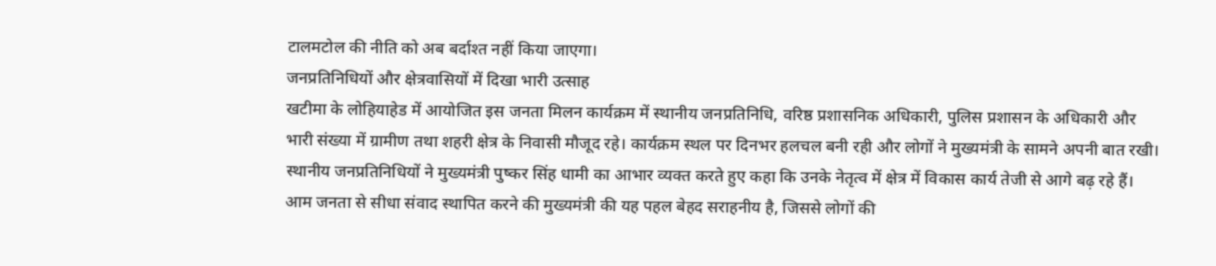टालमटोल की नीति को अब बर्दाश्त नहीं किया जाएगा।
जनप्रतिनिधियों और क्षेत्रवासियों में दिखा भारी उत्साह
खटीमा के लोहियाहेड में आयोजित इस जनता मिलन कार्यक्रम में स्थानीय जनप्रतिनिधि, वरिष्ठ प्रशासनिक अधिकारी, पुलिस प्रशासन के अधिकारी और भारी संख्या में ग्रामीण तथा शहरी क्षेत्र के निवासी मौजूद रहे। कार्यक्रम स्थल पर दिनभर हलचल बनी रही और लोगों ने मुख्यमंत्री के सामने अपनी बात रखी।
स्थानीय जनप्रतिनिधियों ने मुख्यमंत्री पुष्कर सिंह धामी का आभार व्यक्त करते हुए कहा कि उनके नेतृत्व में क्षेत्र में विकास कार्य तेजी से आगे बढ़ रहे हैं। आम जनता से सीधा संवाद स्थापित करने की मुख्यमंत्री की यह पहल बेहद सराहनीय है, जिससे लोगों की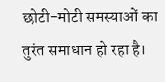छोटी-मोटी समस्याओं का तुरंत समाधान हो रहा है।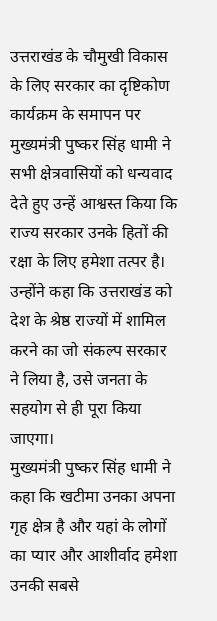उत्तराखंड के चौमुखी विकास के लिए सरकार का दृष्टिकोण
कार्यक्रम के समापन पर मुख्यमंत्री पुष्कर सिंह धामी ने सभी क्षेत्रवासियों को धन्यवाद देते हुए उन्हें आश्वस्त किया कि राज्य सरकार उनके हितों की रक्षा के लिए हमेशा तत्पर है। उन्होंने कहा कि उत्तराखंड को देश के श्रेष्ठ राज्यों में शामिल करने का जो संकल्प सरकार ने लिया है, उसे जनता के सहयोग से ही पूरा किया जाएगा।
मुख्यमंत्री पुष्कर सिंह धामी ने कहा कि खटीमा उनका अपना गृह क्षेत्र है और यहां के लोगों का प्यार और आशीर्वाद हमेशा उनकी सबसे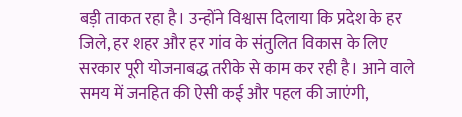बड़ी ताकत रहा है। उन्होंने विश्वास दिलाया कि प्रदेश के हर जिले, हर शहर और हर गांव के संतुलित विकास के लिए सरकार पूरी योजनाबद्ध तरीके से काम कर रही है। आने वाले समय में जनहित की ऐसी कई और पहल की जाएंगी,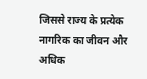जिससे राज्य के प्रत्येक नागरिक का जीवन और अधिक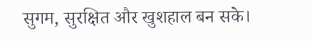सुगम, सुरक्षित और खुशहाल बन सके।